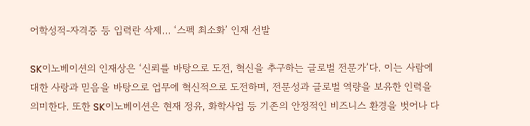어학성적-자격증 등 입력란 삭제… ‘스펙 최소화’ 인재 선발

SK이노베이션의 인재상은 ‘신뢰를 바탕으로 도전, 혁신을 추구하는 글로벌 전문가’다. 이는 사람에 대한 사랑과 믿음을 바탕으로 업무에 혁신적으로 도전하며, 전문성과 글로벌 역량을 보유한 인력을 의미한다. 또한 SK이노베이션은 현재 정유, 화학사업 등 기존의 안정적인 비즈니스 환경을 벗어나 다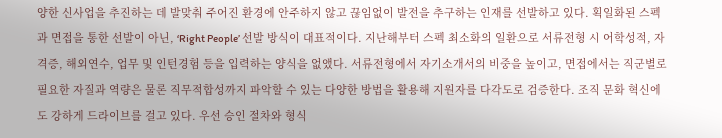양한 신사업을 추진하는 데 발맞춰 주어진 환경에 안주하지 않고 끊임없이 발전을 추구하는 인재를 선발하고 있다. 획일화된 스펙과 면접을 통한 선발이 아닌, ‘Right People’ 선발 방식이 대표적이다. 지난해부터 스펙 최소화의 일환으로 서류전형 시 어학성적, 자격증, 해외연수, 업무 및 인턴경험 등을 입력하는 양식을 없앴다. 서류전형에서 자기소개서의 비중을 높이고, 면접에서는 직군별로 필요한 자질과 역량은 물론 직무적합성까지 파악할 수 있는 다양한 방법을 활용해 지원자를 다각도로 검증한다. 조직 문화 혁신에도 강하게 드라이브를 걸고 있다. 우선 승인 절차와 형식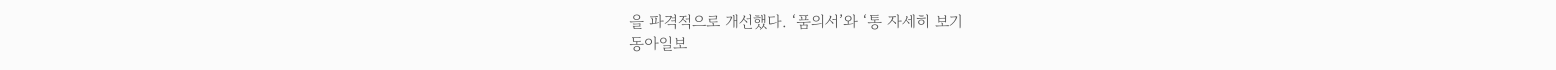을 파격적으로 개선했다. ‘품의서’와 ‘통 자세히 보기
동아일보